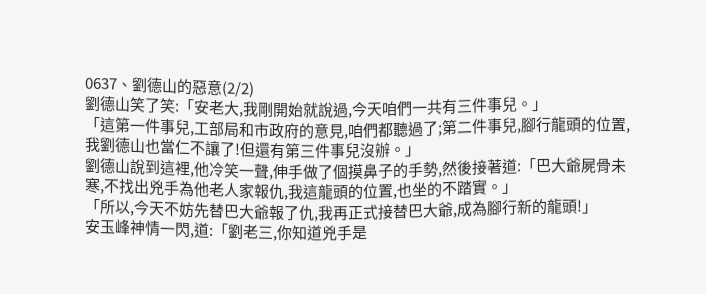0637、劉德山的惡意(2/2)
劉德山笑了笑:「安老大,我剛開始就說過,今天咱們一共有三件事兒。」
「這第一件事兒,工部局和市政府的意見,咱們都聽過了;第二件事兒,腳行龍頭的位置,我劉德山也當仁不讓了!但還有第三件事兒沒辦。」
劉德山說到這裡,他冷笑一聲,伸手做了個摸鼻子的手勢,然後接著道:「巴大爺屍骨未寒,不找出兇手為他老人家報仇,我這龍頭的位置,也坐的不踏實。」
「所以,今天不妨先替巴大爺報了仇,我再正式接替巴大爺,成為腳行新的龍頭!」
安玉峰神情一閃,道:「劉老三,你知道兇手是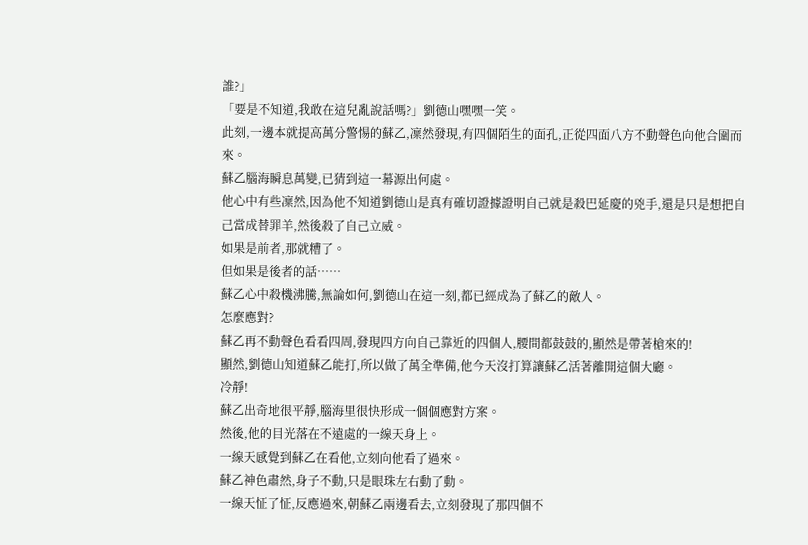誰?」
「要是不知道,我敢在這兒亂說話嗎?」劉德山嘿嘿一笑。
此刻,一邊本就提高萬分警惕的蘇乙,凜然發現,有四個陌生的面孔,正從四面八方不動聲色向他合圍而來。
蘇乙腦海瞬息萬變,已猜到這一幕源出何處。
他心中有些凜然,因為他不知道劉德山是真有確切證據證明自己就是殺巴延慶的兇手,還是只是想把自己當成替罪羊,然後殺了自己立威。
如果是前者,那就糟了。
但如果是後者的話……
蘇乙心中殺機沸騰,無論如何,劉德山在這一刻,都已經成為了蘇乙的敵人。
怎麼應對?
蘇乙再不動聲色看看四周,發現四方向自己靠近的四個人,腰間都鼓鼓的,顯然是帶著槍來的!
顯然,劉德山知道蘇乙能打,所以做了萬全準備,他今天沒打算讓蘇乙活著離開這個大廳。
冷靜!
蘇乙出奇地很平靜,腦海里很快形成一個個應對方案。
然後,他的目光落在不遠處的一線天身上。
一線天感覺到蘇乙在看他,立刻向他看了過來。
蘇乙神色肅然,身子不動,只是眼珠左右動了動。
一線天怔了怔,反應過來,朝蘇乙兩邊看去,立刻發現了那四個不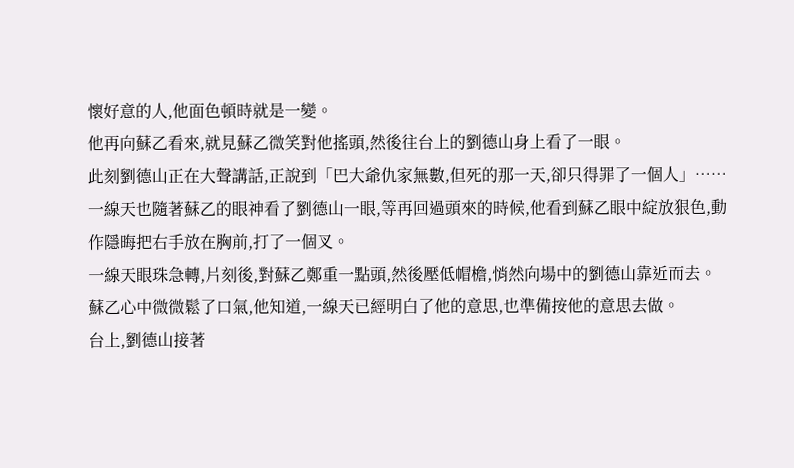懷好意的人,他面色頓時就是一變。
他再向蘇乙看來,就見蘇乙微笑對他搖頭,然後往台上的劉德山身上看了一眼。
此刻劉德山正在大聲講話,正說到「巴大爺仇家無數,但死的那一天,卻只得罪了一個人」……
一線天也隨著蘇乙的眼神看了劉德山一眼,等再回過頭來的時候,他看到蘇乙眼中綻放狠色,動作隱晦把右手放在胸前,打了一個叉。
一線天眼珠急轉,片刻後,對蘇乙鄭重一點頭,然後壓低帽檐,悄然向場中的劉德山靠近而去。
蘇乙心中微微鬆了口氣,他知道,一線天已經明白了他的意思,也準備按他的意思去做。
台上,劉德山接著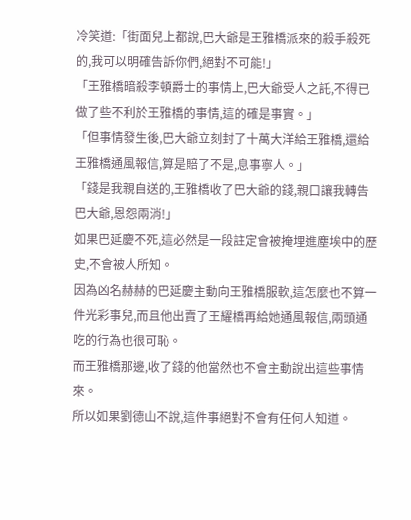冷笑道:「街面兒上都說,巴大爺是王雅橋派來的殺手殺死的,我可以明確告訴你們,絕對不可能!」
「王雅橋暗殺李頓爵士的事情上,巴大爺受人之託,不得已做了些不利於王雅橋的事情,這的確是事實。」
「但事情發生後,巴大爺立刻封了十萬大洋給王雅橋,還給王雅橋通風報信,算是賠了不是,息事寧人。」
「錢是我親自送的,王雅橋收了巴大爺的錢,親口讓我轉告巴大爺,恩怨兩消!」
如果巴延慶不死,這必然是一段註定會被掩埋進塵埃中的歷史,不會被人所知。
因為凶名赫赫的巴延慶主動向王雅橋服軟,這怎麼也不算一件光彩事兒,而且他出賣了王耀橋再給她通風報信,兩頭通吃的行為也很可恥。
而王雅橋那邊,收了錢的他當然也不會主動說出這些事情來。
所以如果劉德山不說,這件事絕對不會有任何人知道。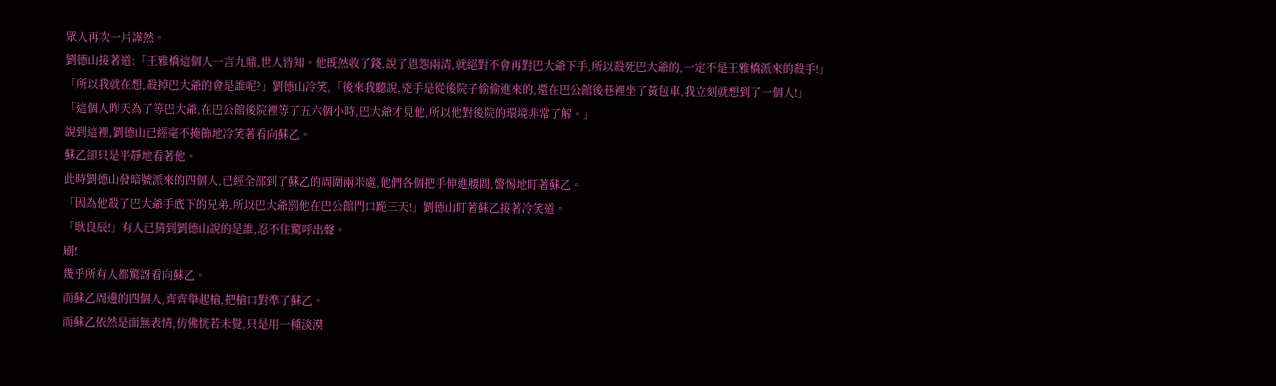眾人再次一片譁然。
劉德山接著道:「王雅橋這個人一言九鼎,世人皆知。他既然收了錢,說了恩怨兩清,就絕對不會再對巴大爺下手,所以殺死巴大爺的,一定不是王雅橋派來的殺手!」
「所以我就在想,殺掉巴大爺的會是誰呢?」劉德山冷笑,「後來我聽說,兇手是從後院子偷偷進來的,還在巴公館後巷裡坐了黃包車,我立刻就想到了一個人!」
「這個人昨天為了等巴大爺,在巴公館後院裡等了五六個小時,巴大爺才見他,所以他對後院的環境非常了解。」
說到這裡,劉德山已經毫不掩飾地冷笑著看向蘇乙。
蘇乙卻只是平靜地看著他。
此時劉德山發暗號派來的四個人,已經全部到了蘇乙的周圍兩米處,他們各個把手伸進腰間,警惕地盯著蘇乙。
「因為他殺了巴大爺手底下的兄弟,所以巴大爺罰他在巴公館門口跪三天!」劉德山盯著蘇乙接著冷笑道。
「耿良辰!」有人已猜到劉德山說的是誰,忍不住驚呼出聲。
刷!
幾乎所有人都驚訝看向蘇乙。
而蘇乙周邊的四個人,齊齊舉起槍,把槍口對準了蘇乙。
而蘇乙依然是面無表情,仿佛恍若未覺,只是用一種淡漠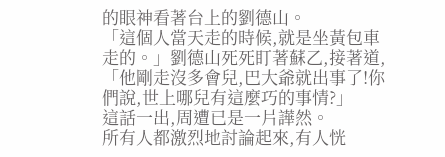的眼神看著台上的劉德山。
「這個人當天走的時候,就是坐黃包車走的。」劉德山死死盯著蘇乙,接著道,「他剛走沒多會兒,巴大爺就出事了!你們說,世上哪兒有這麼巧的事情?」
這話一出,周遭已是一片譁然。
所有人都激烈地討論起來,有人恍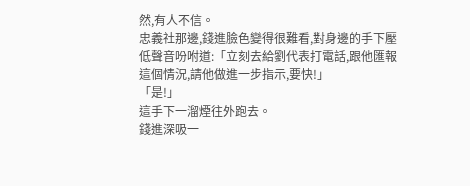然,有人不信。
忠義社那邊,錢進臉色變得很難看,對身邊的手下壓低聲音吩咐道:「立刻去給劉代表打電話,跟他匯報這個情況,請他做進一步指示,要快!」
「是!」
這手下一溜煙往外跑去。
錢進深吸一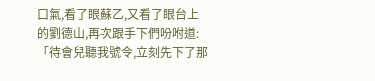口氣,看了眼蘇乙,又看了眼台上的劉德山,再次跟手下們吩咐道:「待會兒聽我號令,立刻先下了那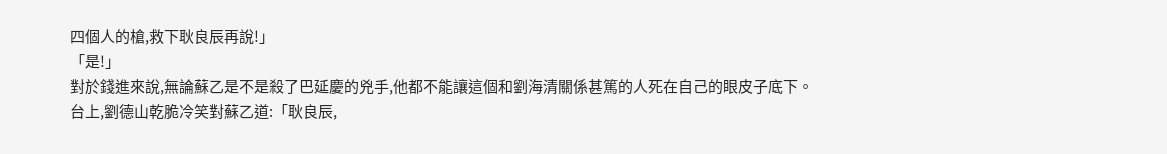四個人的槍,救下耿良辰再說!」
「是!」
對於錢進來說,無論蘇乙是不是殺了巴延慶的兇手,他都不能讓這個和劉海清關係甚篤的人死在自己的眼皮子底下。
台上,劉德山乾脆冷笑對蘇乙道:「耿良辰,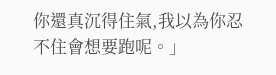你還真沉得住氣,我以為你忍不住會想要跑呢。」